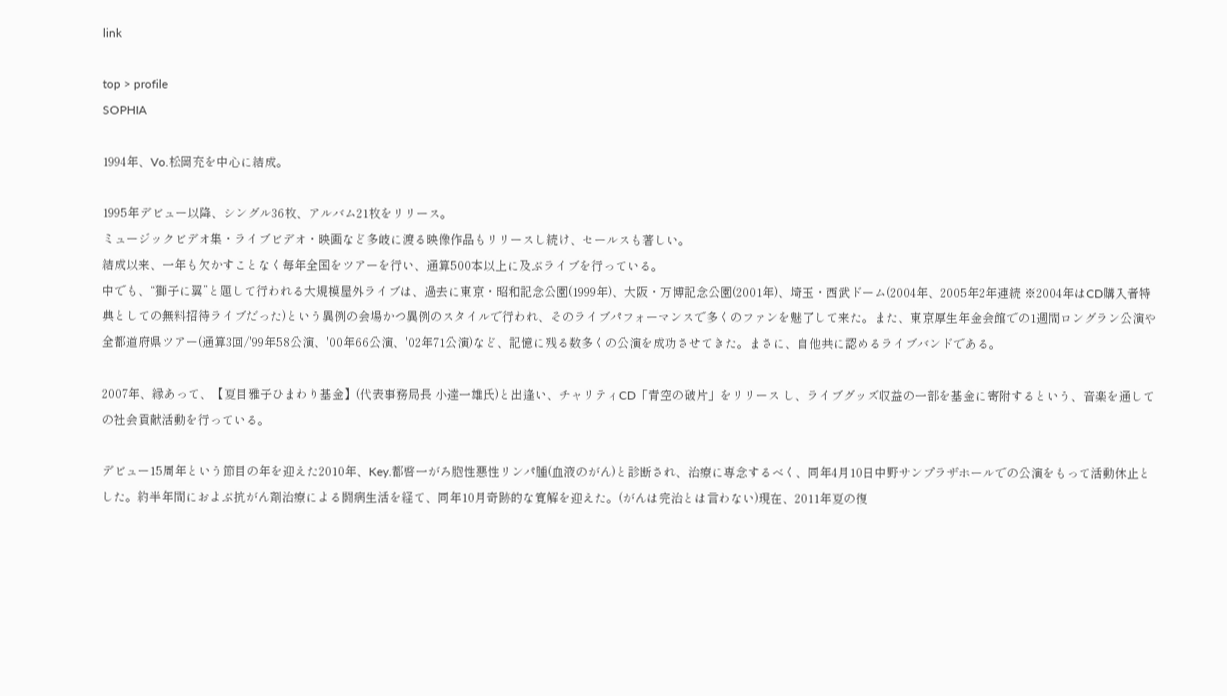link

top > profile
SOPHIA

1994年、Vo.松岡充を中心に結成。

1995年デビュー以降、シングル36枚、アルバム21枚をリリース。
ミュージックビデオ集・ライブビデオ・映画など多岐に渡る映像作品もリリースし続け、セールスも著しい。
結成以来、一年も欠かすことなく毎年全国をツアーを行い、通算500本以上に及ぶライブを行っている。
中でも、“獅子に翼”と題して行われる大規模屋外ライブは、過去に東京・昭和記念公園(1999年)、大阪・万博記念公園(2001年)、埼玉・西武ドーム(2004年、2005年2年連続 ※2004年はCD購入者特典としての無料招待ライブだった)という異例の会場かつ異例のスタイルで行われ、そのライブパフォーマンスで多くのファンを魅了して来た。また、東京厚生年金会館での1週間ロングラン公演や全都道府県ツアー(通算3回/'99年58公演、'00年66公演、'02年71公演)など、記憶に残る数多くの公演を成功させてきた。まさに、自他共に認めるライブバンドである。

2007年、縁あって、【夏目雅子ひまわり基金】(代表事務局長 小達一雄氏)と出逢い、チャリティCD「青空の破片」をリリース し、ライブグッズ収益の一部を基金に寄附するという、音楽を通しての社会貢献活動を行っている。

デビュー15周年という節目の年を迎えた2010年、Key.都啓一がろ胞性悪性リンパ腫(血液のがん)と診断され、治療に専念するべく、同年4月10日中野サンプラザホールでの公演をもって活動休止とした。約半年間におよぶ抗がん剤治療による闘病生活を経て、同年10月奇跡的な寛解を迎えた。(がんは完治とは言わない)現在、2011年夏の復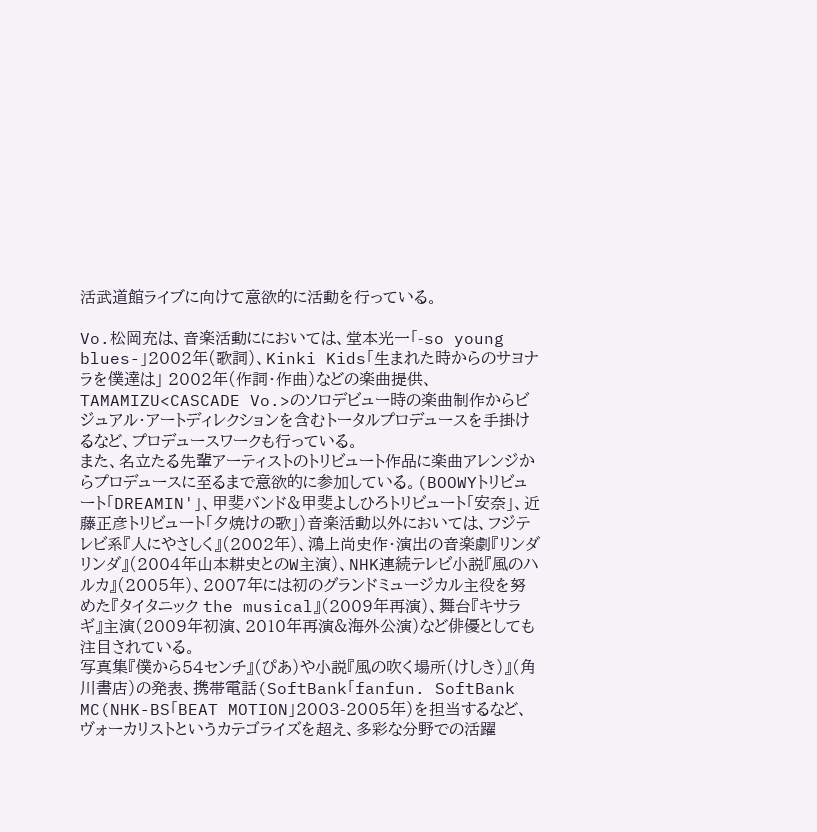活武道館ライブに向けて意欲的に活動を行っている。

Vo.松岡充は、音楽活動ににおいては、堂本光一「-so young blues-」2002年(歌詞)、Kinki Kids「生まれた時からのサヨナラを僕達は」 2002年(作詞・作曲)などの楽曲提供、TAMAMIZU<CASCADE Vo.>のソロデビュー時の楽曲制作からビジュアル・アートディレクションを含むトータルプロデュースを手掛けるなど、プロデュースワークも行っている。
また、名立たる先輩アーティストのトリビュート作品に楽曲アレンジからプロデュースに至るまで意欲的に参加している。(BOOWYトリビュート「DREAMIN'」、甲斐バンド&甲斐よしひろトリビュート「安奈」、近藤正彦トリビュート「夕焼けの歌」)音楽活動以外においては、フジテレビ系『人にやさしく』(2002年)、鴻上尚史作・演出の音楽劇『リンダリンダ』(2004年山本耕史とのW主演)、NHK連続テレビ小説『風のハルカ』(2005年)、2007年には初のグランドミュージカル主役を努めた『タイタニック the musical』(2009年再演)、舞台『キサラギ』主演(2009年初演、2010年再演&海外公演)など俳優としても注目されている。
写真集『僕から54センチ』(ぴあ)や小説『風の吹く場所(けしき)』(角川書店)の発表、携帯電話(SoftBank「fanfun. SoftBank MC(NHK-BS「BEAT MOTION」2003-2005年)を担当するなど、ヴォーカリストというカテゴライズを超え、多彩な分野での活躍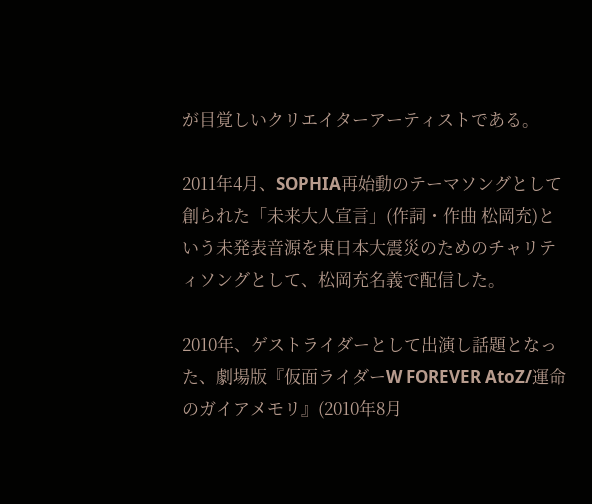が目覚しいクリエイターアーティストである。

2011年4月、SOPHIA再始動のテーマソングとして創られた「未来大人宣言」(作詞・作曲 松岡充)という未発表音源を東日本大震災のためのチャリティソングとして、松岡充名義で配信した。

2010年、ゲストライダーとして出演し話題となった、劇場版『仮面ライダーW FOREVER AtoZ/運命のガイアメモリ』(2010年8月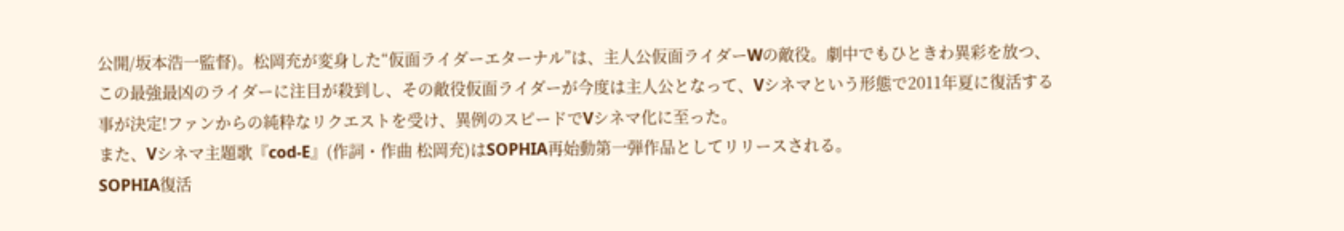公開/坂本浩一監督)。松岡充が変身した“仮面ライダーエターナル”は、主人公仮面ライダーWの敵役。劇中でもひときわ異彩を放つ、この最強最凶のライダーに注目が殺到し、その敵役仮面ライダーが今度は主人公となって、Vシネマという形態で2011年夏に復活する事が決定!ファンからの純粋なリクエストを受け、異例のスピードでVシネマ化に至った。
また、Vシネマ主題歌『cod-E』(作詞・作曲 松岡充)はSOPHIA再始動第一弾作品としてリリースされる。
SOPHIA復活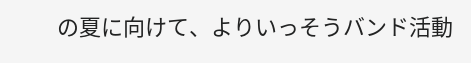の夏に向けて、よりいっそうバンド活動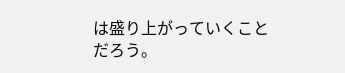は盛り上がっていくことだろう。